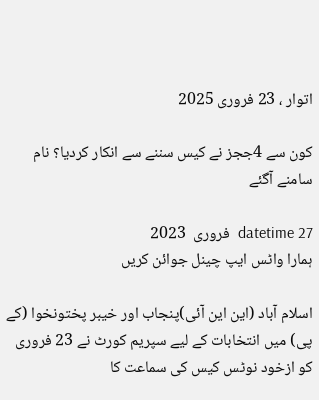اتوار ، 23 فروری 2025

کون سے 4ججز نے کیس سننے سے انکار کردیا؟ نام سامنے آگئے

datetime 27  فروری  2023
ہمارا واٹس ایپ چینل جوائن کریں

اسلام آباد (این این آئی)پنجاب اور خیبر پختونخوا (کے پی) میں انتخابات کے لیے سپریم کورٹ نے 23 فروری کو ازخود نوٹس کیس کی سماعت کا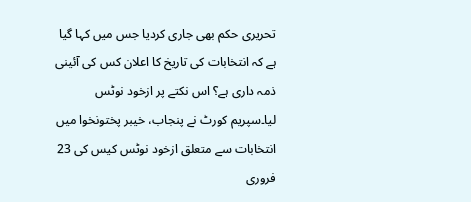تحریری حکم بھی جاری کردیا جس میں کہا گیا ہے کہ انتخابات کی تاریخ کا اعلان کس کی آئینی ذمہ داری ہے؟ اس نکتے پر ازخود نوٹس لیا۔سپریم کورٹ نے پنجاب، خیبر پختونخوا میں انتخابات سے متعلق ازخود نوٹس کیس کی 23 فروری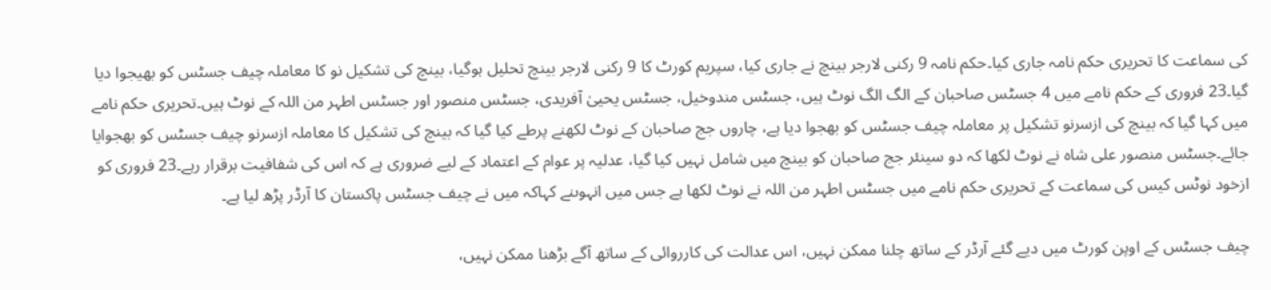کی سماعت کا تحریری حکم نامہ جاری کیا۔حکم نامہ 9 رکنی لارجر بینچ نے جاری کیا، سپریم کورٹ کا 9 رکنی لارجر بینچ تحلیل ہوگیا، بینچ کی تشکیل نو کا معاملہ چیف جسٹس کو بھیجوا دیا گیا۔23 فروری کے حکم نامے میں 4 جسٹس صاحبان کے الگ الگ نوٹ ہیں، جسٹس مندوخیل، جسٹس یحییٰ آفریدی، جسٹس منصور اور جسٹس اطہر من اللہ کے نوٹ ہیں۔تحریری حکم نامے میں کہا گیا کہ بینچ کی ازسرنو تشکیل پر معاملہ چیف جسٹس کو بھجوا دیا ہے، چاروں جج صاحبان کے نوٹ لکھنے پرطے کیا گیا کہ بینچ کی تشکیل کا معاملہ ازسرنو چیف جسٹس کو بھجوایا جائے۔جسٹس منصور علی شاہ نے نوٹ لکھا کہ دو سینئر جج صاحبان کو بینچ میں شامل نہیں کیا گیا، عدلیہ پر عوام کے اعتماد کے لیے ضروری ہے کہ اس کی شفافیت برقرار رہے۔23 فروری کو ازخود نوٹس کیس کی سماعت کے تحریری حکم نامے میں جسٹس اطہر من اللہ نے نوٹ لکھا ہے جس میں انہوںنے کہاکہ میں نے چیف جسٹس پاکستان کا آرڈر پڑھ لیا ہے۔

چیف جسٹس کے اوپن کورٹ میں دیے گئے آرڈر کے ساتھ چلنا ممکن نہیں، اس عدالت کی کارروائی کے ساتھ آگے بڑھنا ممکن نہیں،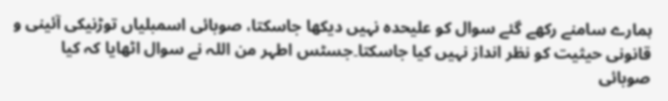ہمارے سامنے رکھے گئے سوال کو علیحدہ نہیں دیکھا جاسکتا، صوبائی اسمبلیاں توڑنیکی آئینی و قانونی حیثیت کو نظر انداز نہیں کیا جاسکتا۔جسٹس اطہر من اللہ نے سوال اٹھایا کہ کیا صوبائی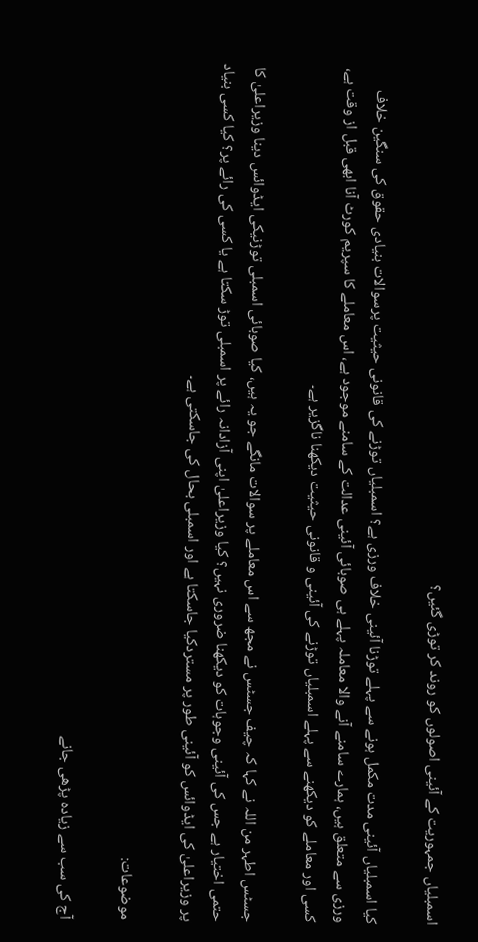اسمبلیاں جمہوریت کے آئینی اصولوں کو روند کر توڑی گئیں؟

کیا اسمبلیاں آئینی مدت مکمل ہونے سے پہلے توڑنا آئینی خلاف ورزی ہے؟ اسمبلیاں توڑنے کی قانونی حیثیت پرسوالات بنیادی حقوق کی سنگین خلاف ورزی سے متعلق ہیں، ہمارے سامنے آنے والا معاملہ پہلے ہی صوبائی آئینی عدالت کے سامنے موجود ہے، اس معاملے کا سپریم کورٹ آنا ابھی قبل از وقت ہے، کسی اور معاملے کو دیکھنے سے پہلے اسمبلیاں توڑنے کی آئینی و قانونی حیثیت دیکھنا ناگزیر ہے۔

جسٹس اطہر من اللہ نے کہا کہ چیف جسٹس نے مجھ سے اس معاملے پر سوالات مانگے جو یہ ہیں، کیا صوبائی اسمبلی توڑنیکی ایڈوائس دینا وزیراعلیٰ کا حتمی اختیار ہے جس کی آئینی وجوہات کو دیکھنا ضروری نہیں؟ کیا وزیراعلیٰ اپنی آزادانہ رائے پر اسمبلی توڑ سکتا ہے یا کسی کی رائے پر؟ کیا کسی بنیاد پر وزیراعلیٰ کی ایڈوائس کو آئینی طور پر مستردکیا جاسکتا ہے اور اسمبلی بحال کی جاسکتی ہے۔

موضوعات:

آج کی سب سے زیادہ پڑھی جانے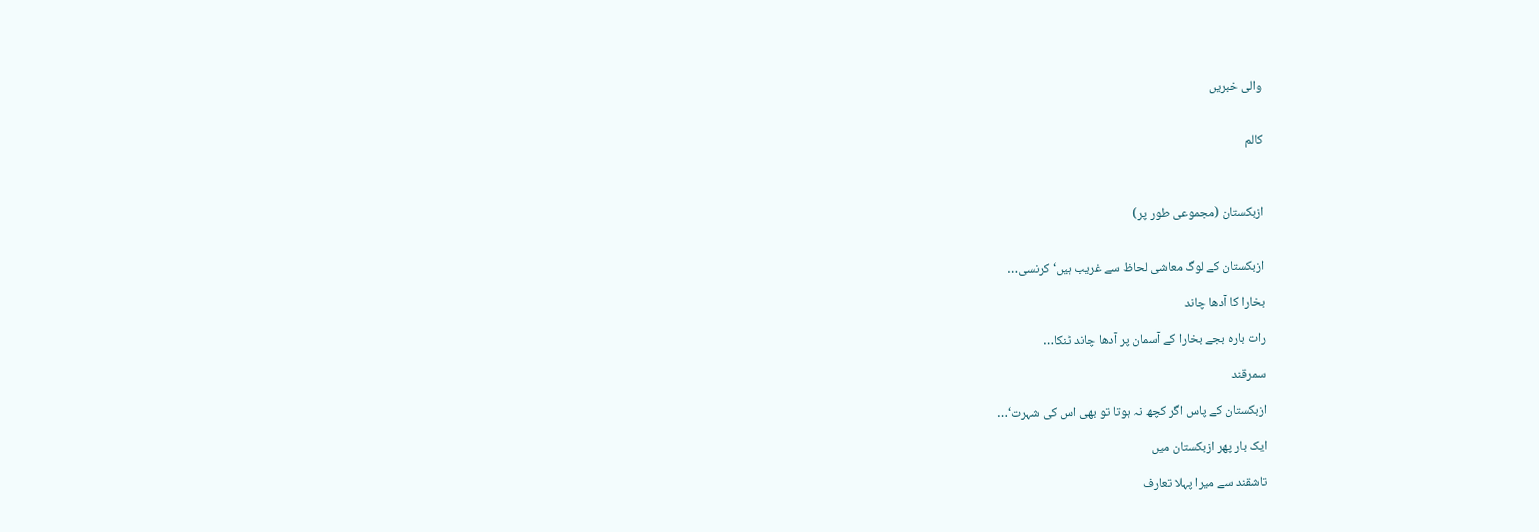والی خبریں


کالم



ازبکستان (مجموعی طور پر)


ازبکستان کے لوگ معاشی لحاظ سے غریب ہیں‘ کرنسی…

بخارا کا آدھا چاند

رات بارہ بجے بخارا کے آسمان پر آدھا چاند ٹنکا…

سمرقند

ازبکستان کے پاس اگر کچھ نہ ہوتا تو بھی اس کی شہرت‘…

ایک بار پھر ازبکستان میں

تاشقند سے میرا پہلا تعارف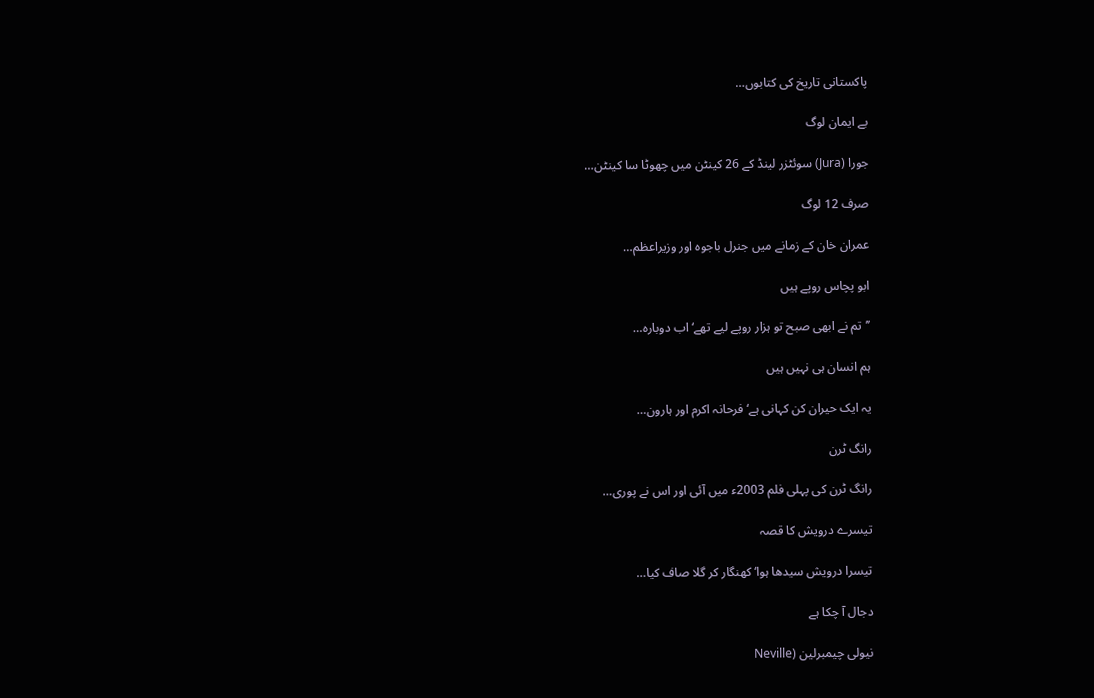پاکستانی تاریخ کی کتابوں…

بے ایمان لوگ

جورا (Jura) سوئٹزر لینڈ کے 26 کینٹن میں چھوٹا سا کینٹن…

صرف 12 لوگ

عمران خان کے زمانے میں جنرل باجوہ اور وزیراعظم…

ابو پچاس روپے ہیں

’’تم نے ابھی صبح تو ہزار روپے لیے تھے‘ اب دوبارہ…

ہم انسان ہی نہیں ہیں

یہ ایک حیران کن کہانی ہے‘ فرحانہ اکرم اور ہارون…

رانگ ٹرن

رانگ ٹرن کی پہلی فلم 2003ء میں آئی اور اس نے پوری…

تیسرے درویش کا قصہ

تیسرا درویش سیدھا ہوا‘ کھنگار کر گلا صاف کیا…

دجال آ چکا ہے

نیولی چیمبرلین (Neville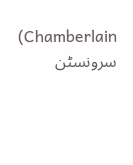Chamberlain) سرونسٹن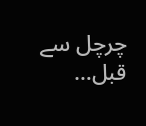چرچل سے قبل…